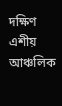দক্ষিণ এশীয় আঞ্চলিক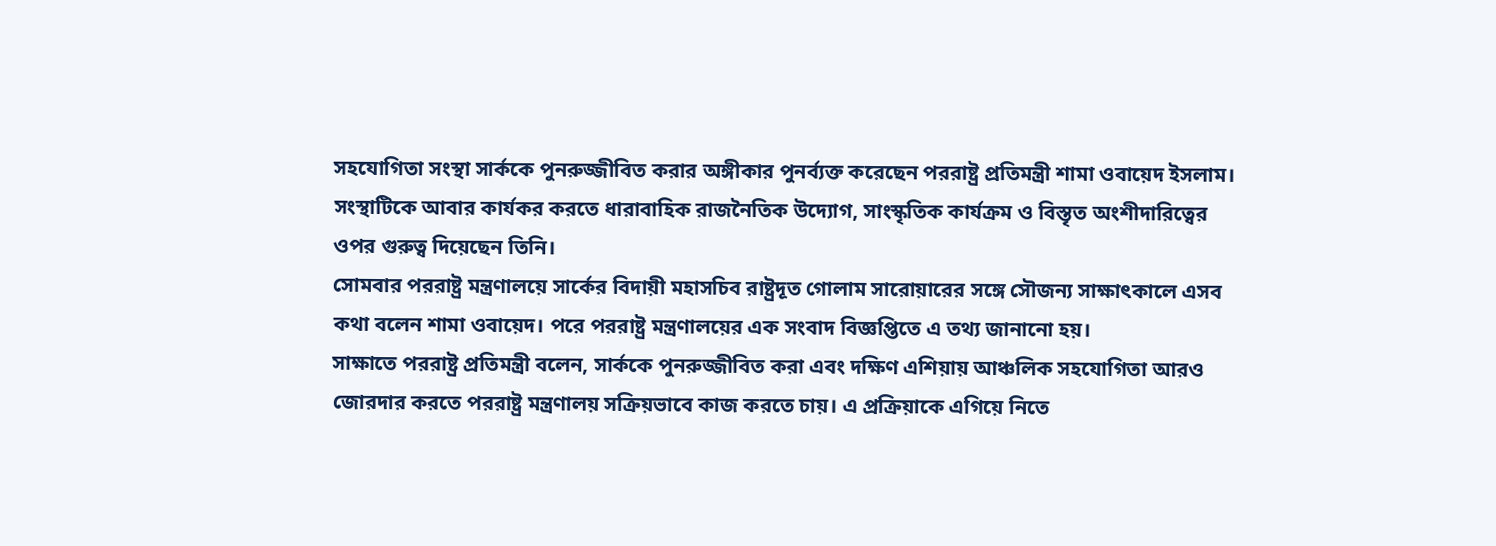সহযোগিতা সংস্থা সার্ককে পুনরুজ্জীবিত করার অঙ্গীকার পুনর্ব্যক্ত করেছেন পররাষ্ট্র প্রতিমন্ত্রী শামা ওবায়েদ ইসলাম। সংস্থাটিকে আবার কার্যকর করতে ধারাবাহিক রাজনৈতিক উদ্যোগ, সাংস্কৃতিক কার্যক্রম ও বিস্তৃত অংশীদারিত্বের ওপর গুরুত্ব দিয়েছেন তিনি।
সোমবার পররাষ্ট্র মন্ত্রণালয়ে সার্কের বিদায়ী মহাসচিব রাষ্ট্রদূত গোলাম সারোয়ারের সঙ্গে সৌজন্য সাক্ষাৎকালে এসব কথা বলেন শামা ওবায়েদ। পরে পররাষ্ট্র মন্ত্রণালয়ের এক সংবাদ বিজ্ঞপ্তিতে এ তথ্য জানানো হয়।
সাক্ষাতে পররাষ্ট্র প্রতিমন্ত্রী বলেন, সার্ককে পুনরুজ্জীবিত করা এবং দক্ষিণ এশিয়ায় আঞ্চলিক সহযোগিতা আরও জোরদার করতে পররাষ্ট্র মন্ত্রণালয় সক্রিয়ভাবে কাজ করতে চায়। এ প্রক্রিয়াকে এগিয়ে নিতে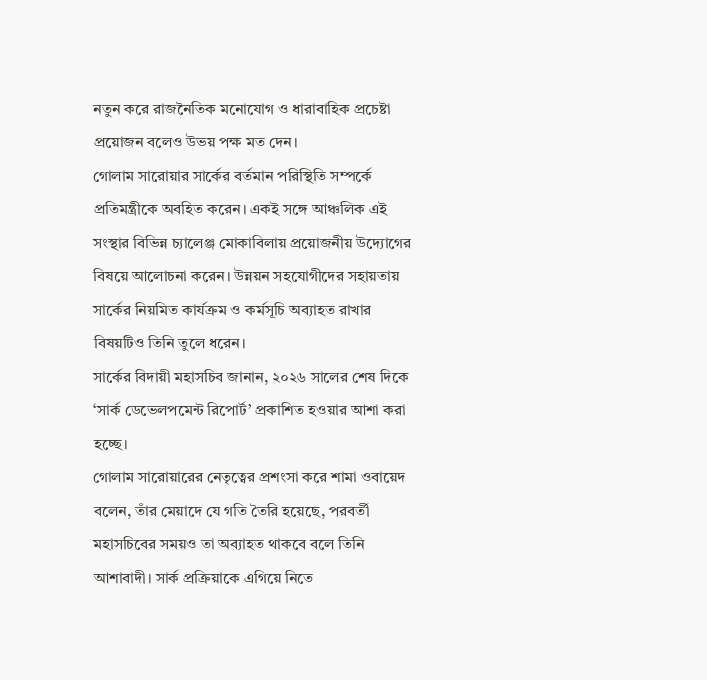নতুন করে রাজনৈতিক মনোযোগ ও ধারাবাহিক প্রচেষ্টা প্রয়োজন বলেও উভয় পক্ষ মত দেন।
গোলাম সারোয়ার সার্কের বর্তমান পরিস্থিতি সম্পর্কে প্রতিমন্ত্রীকে অবহিত করেন। একই সঙ্গে আঞ্চলিক এই সংস্থার বিভিন্ন চ্যালেঞ্জ মোকাবিলায় প্রয়োজনীয় উদ্যোগের বিষয়ে আলোচনা করেন। উন্নয়ন সহযোগীদের সহায়তায় সার্কের নিয়মিত কার্যক্রম ও কর্মসূচি অব্যাহত রাখার বিষয়টিও তিনি তুলে ধরেন।
সার্কের বিদায়ী মহাসচিব জানান, ২০২৬ সালের শেষ দিকে ‘সার্ক ডেভেলপমেন্ট রিপোর্ট’ প্রকাশিত হওয়ার আশা করা হচ্ছে।
গোলাম সারোয়ারের নেতৃত্বের প্রশংসা করে শামা ওবায়েদ বলেন, তাঁর মেয়াদে যে গতি তৈরি হয়েছে, পরবর্তী মহাসচিবের সময়ও তা অব্যাহত থাকবে বলে তিনি আশাবাদী। সার্ক প্রক্রিয়াকে এগিয়ে নিতে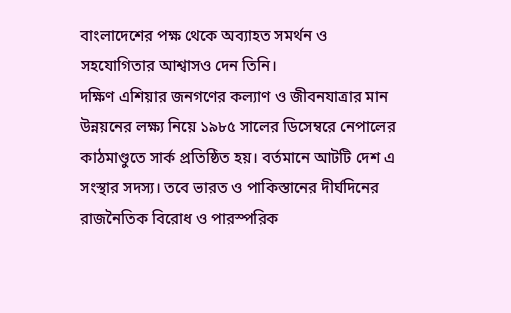বাংলাদেশের পক্ষ থেকে অব্যাহত সমর্থন ও সহযোগিতার আশ্বাসও দেন তিনি।
দক্ষিণ এশিয়ার জনগণের কল্যাণ ও জীবনযাত্রার মান উন্নয়নের লক্ষ্য নিয়ে ১৯৮৫ সালের ডিসেম্বরে নেপালের কাঠমাণ্ডুতে সার্ক প্রতিষ্ঠিত হয়। বর্তমানে আটটি দেশ এ সংস্থার সদস্য। তবে ভারত ও পাকিস্তানের দীর্ঘদিনের রাজনৈতিক বিরোধ ও পারস্পরিক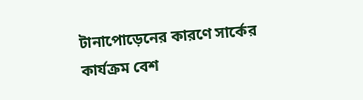টানাপোড়েনের কারণে সার্কের কার্যক্রম বেশ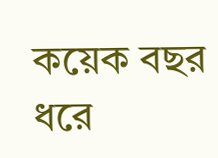কয়েক বছর ধরে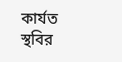কার্যত স্থবির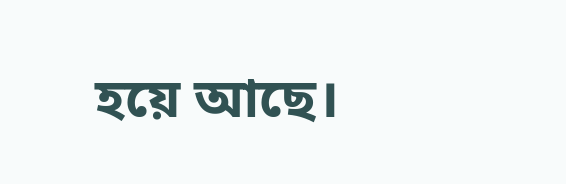হয়ে আছে।